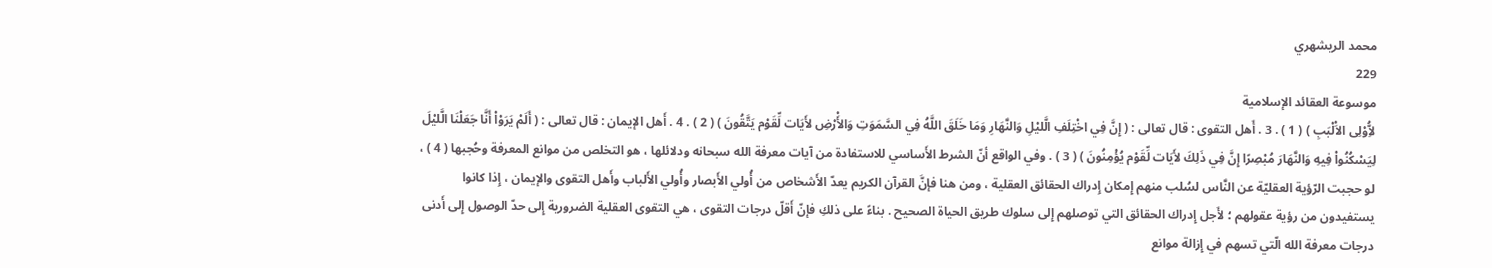محمد الريشهري
229
موسوعة العقائد الإسلامية
لاُِّوْلِى الاَْلْبَبِ ) ( 1 ) . 3 . أَهل التقوى : قال تعالى : ( إِنَّ فِي اخْتِلَفِ الَّليْلِ وَالنَّهَارِ وَمَا خَلَقَ اللَّهُ فِي السَّمَوَتِ وَالأَْرْضِ لأَيَات لِّقَوْم يَتَّقُونَ ) ( 2 ) . 4 . أَهل الإيمان : قال تعالى : ( أَلَمْ يَرَوْاْ أَنَّا جَعَلْنَا الَّليْلَ لِيَسْكُنُواْ فِيهِ وَالنَّهَارَ مُبْصِرًا إِنَّ فِي ذَلِكَ لأَيَات لِّقَوْم يُؤْمِنُونَ ) ( 3 ) . وفي الواقع أنّ الشرط الأَساسي للاستفادة من آيات معرفة الله سبحانه ودلائلها ، هو التخلص من موانع المعرفة وحُجبها ( 4 ) ، لو حجبت الرّؤية العقليّة عن النَّاس لسُلب منهم إِمكان إِدراك الحقائق العقلية ، ومن هنا فإنَّ القرآن الكريم يعدّ الأَشخاص من أُولي الأَبصار وأُولي الأَلباب وأَهل التقوى والإيمان ، إِذا كانوا يستفيدون من رؤية عقولهم ؛ لأَجل إِدراك الحقائق التي توصلهم إِلى سلوك طريق الحياة الصحيح . بناءً على ذلكِ فإنّ أَقلّ درجات التقوى ، هي التقوى العقلية الضرورية إِلى حدّ الوصول إِلى أَدنى درجات معرفة الله الّتي تسهم في إِزالة موانع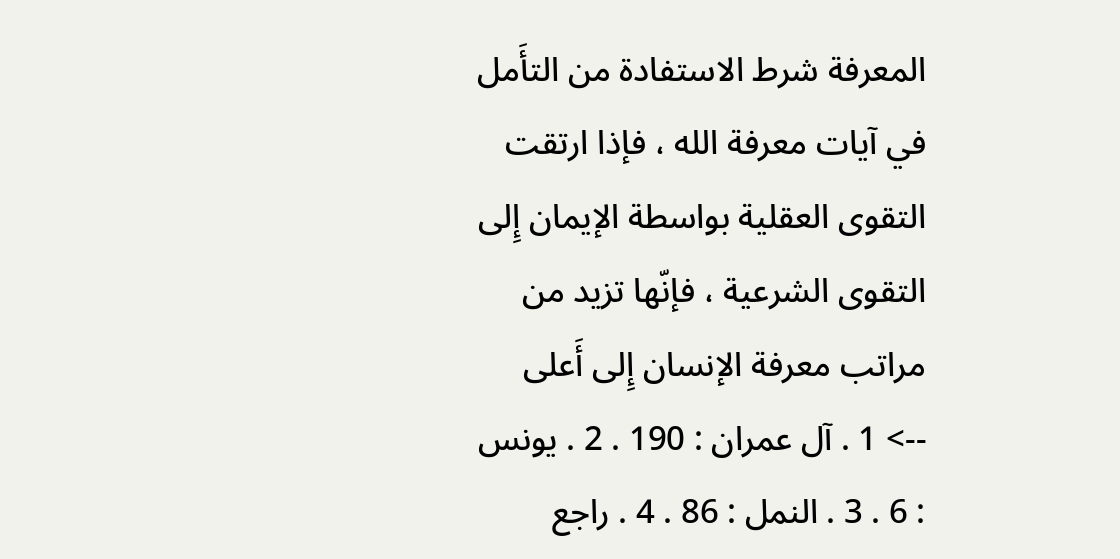المعرفة شرط الاستفادة من التأَمل في آيات معرفة الله ، فإذا ارتقت التقوى العقلية بواسطة الإيمان إِلى التقوى الشرعية ، فإنّها تزيد من مراتب معرفة الإنسان إِلى أَعلى
--> 1 . آل عمران : 190 . 2 . يونس : 6 . 3 . النمل : 86 . 4 . راجع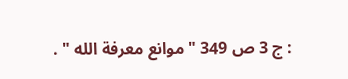: ج 3 ص 349 " موانع معرفة الله " .